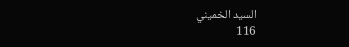السيد الخميني
116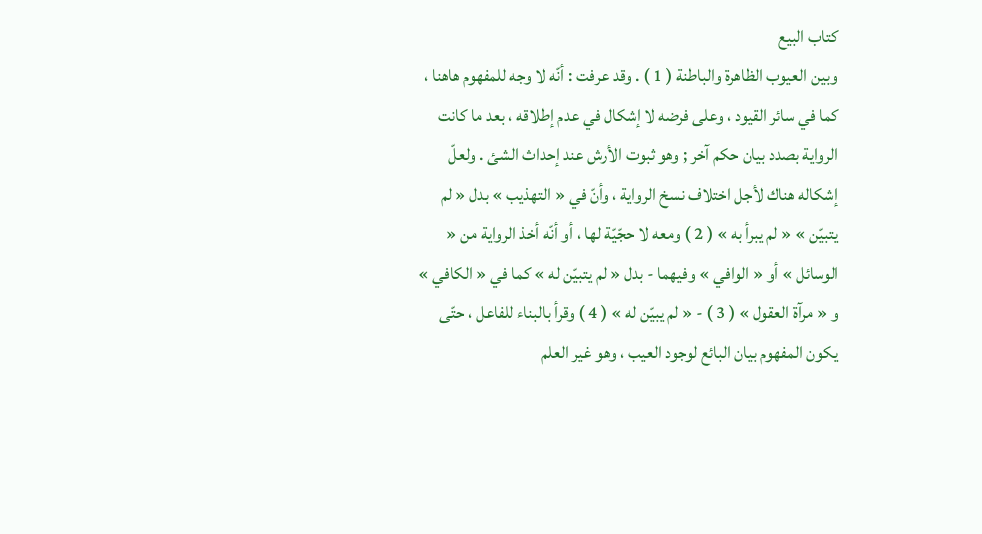كتاب البيع
وبين العيوب الظاهرة والباطنة ( 1 ) . وقد عرفت : أنّه لا وجه للمفهوم هاهنا ، كما في سائر القيود ، وعلى فرضه لا إشكال في عدم إطلاقه ، بعد ما كانت الرواية بصدد بيان حكم آخر ; وهو ثبوت الأرش عند إحداث الشئ . ولعلّ إشكاله هناك لأجل اختلاف نسخ الرواية ، وأنّ في « التهذيب » بدل « لم يتبيّن » « لم يبرأ به » ( 2 ) ومعه لا حجّيّة لها ، أو أنّه أخذ الرواية من « الوسائل » أو « الوافي » وفيهما - بدل « لم يتبيّن له » كما في « الكافي » و « مرآة العقول » ( 3 ) - « لم يبيّن له » ( 4 ) وقرأ بالبناء للفاعل ، حتّى يكون المفهوم بيان البائع لوجود العيب ، وهو غير العلم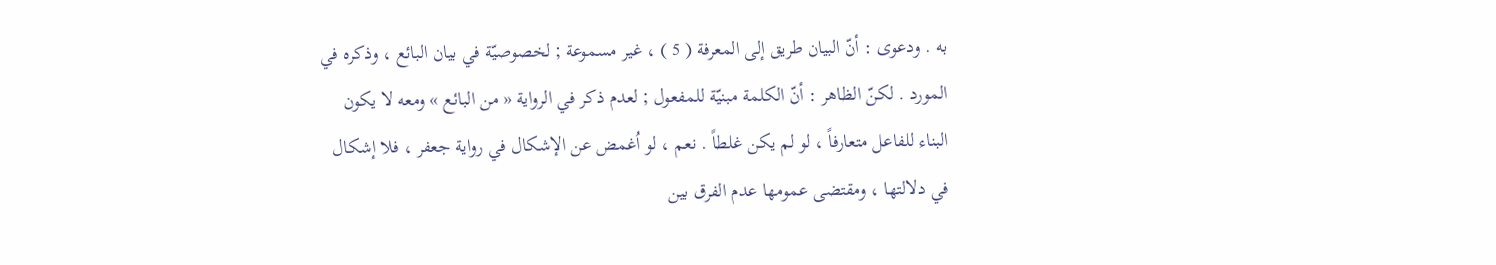به . ودعوى : أنّ البيان طريق إلى المعرفة ( 5 ) ، غير مسموعة ; لخصوصيّة في بيان البائع ، وذكره في المورد . لكنّ الظاهر : أنّ الكلمة مبنيّة للمفعول ; لعدم ذكر في الرواية « من البائع » ومعه لا يكون البناء للفاعل متعارفاً ، لو لم يكن غلطاً . نعم ، لو اُغمض عن الإشكال في رواية جعفر ، فلا إشكال في دلالتها ، ومقتضى عمومها عدم الفرق بين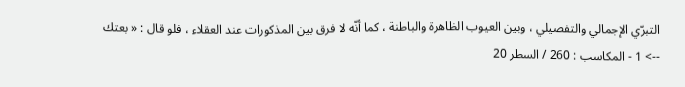التبرّي الإجمالي والتفصيلي ، وبين العيوب الظاهرة والباطنة ، كما أنّه لا فرق بين المذكورات عند العقلاء ، فلو قال : « بعتك
--> 1 - المكاسب : 260 / السطر 20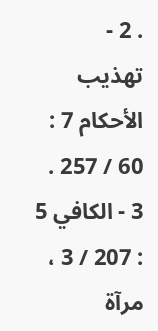. 2 - تهذيب الأحكام 7 : 60 / 257 . 3 - الكافي 5 : 207 / 3 ، مرآة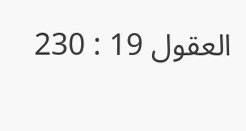العقول 19 : 230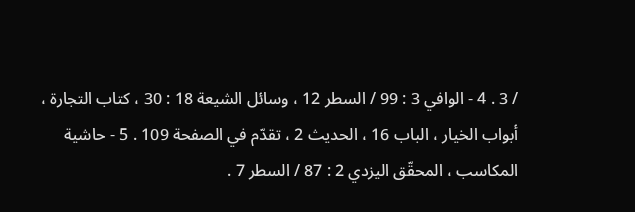/ 3 . 4 - الوافي 3 : 99 / السطر 12 ، وسائل الشيعة 18 : 30 ، كتاب التجارة ، أبواب الخيار ، الباب 16 ، الحديث 2 ، تقدّم في الصفحة 109 . 5 - حاشية المكاسب ، المحقّق اليزدي 2 : 87 / السطر 7 .